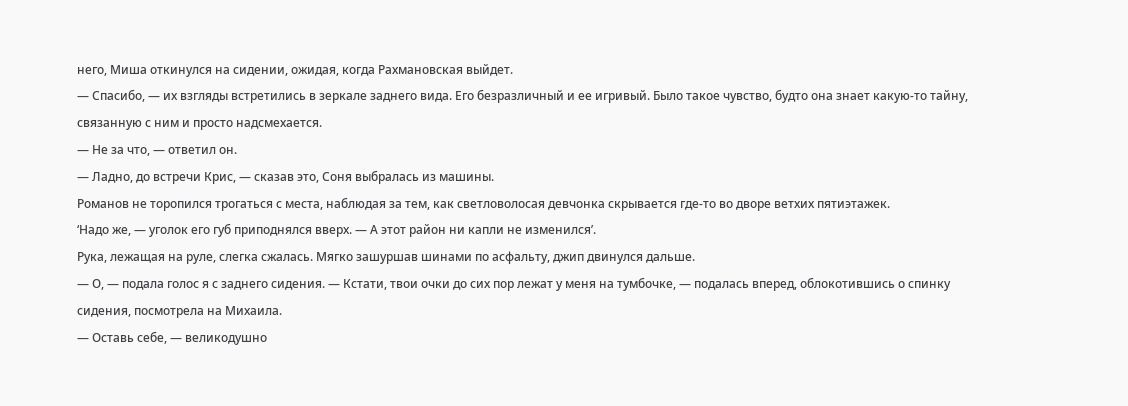него, Миша откинулся на сидении, ожидая, когда Рахмановская выйдет.
— Спасибо, — их взгляды встретились в зеркале заднего вида. Его безразличный и ее игривый. Было такое чувство, будто она знает какую-то тайну, связанную с ним и просто надсмехается.
— Не за что, — ответил он.
— Ладно, до встречи Крис, — сказав это, Соня выбралась из машины.
Романов не торопился трогаться с места, наблюдая за тем, как светловолосая девчонка скрывается где-то во дворе ветхих пятиэтажек.
‘Надо же, — уголок его губ приподнялся вверх. — А этот район ни капли не изменился’.
Рука, лежащая на руле, слегка сжалась. Мягко зашуршав шинами по асфальту, джип двинулся дальше.
— О, — подала голос я с заднего сидения. — Кстати, твои очки до сих пор лежат у меня на тумбочке, — подалась вперед, облокотившись о спинку сидения, посмотрела на Михаила.
— Оставь себе, — великодушно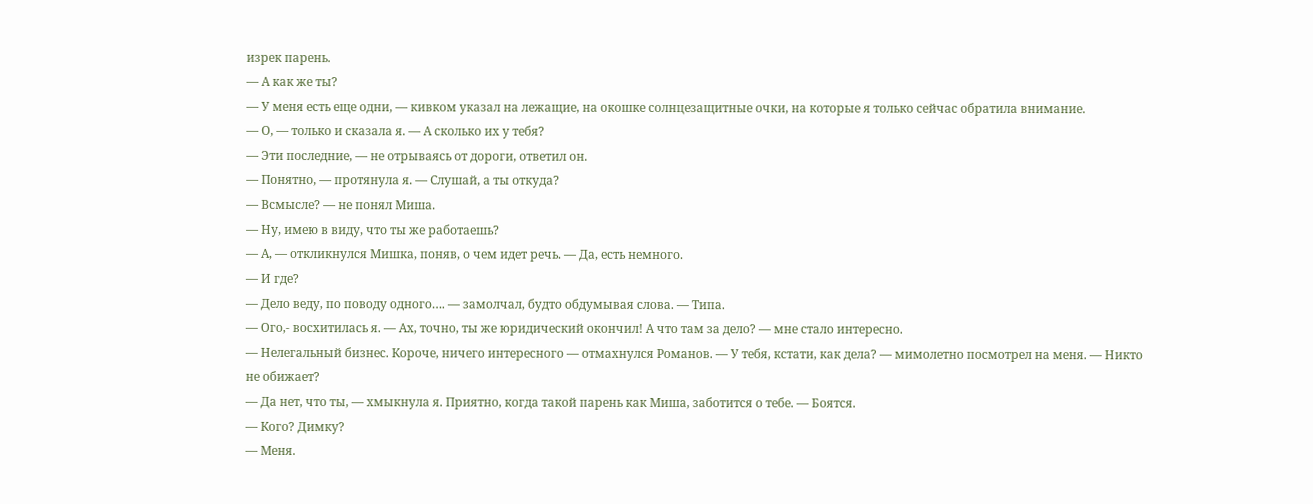изрек парень.
— А как же ты?
— У меня есть еще одни, — кивком указал на лежащие, на окошке солнцезащитные очки, на которые я только сейчас обратила внимание.
— О, — только и сказала я. — А сколько их у тебя?
— Эти последние, — не отрываясь от дороги, ответил он.
— Понятно, — протянула я. — Слушай, а ты откуда?
— Всмысле? — не понял Миша.
— Ну, имею в виду, что ты же работаешь?
— А, — откликнулся Мишка, поняв, о чем идет речь. — Да, есть немного.
— И где?
— Дело веду, по поводу одного…. — замолчал, будто обдумывая слова. — Типа.
— Ого,- восхитилась я. — Ах, точно, ты же юридический окончил! А что там за дело? — мне стало интересно.
— Нелегальный бизнес. Короче, ничего интересного — отмахнулся Романов. — У тебя, кстати, как дела? — мимолетно посмотрел на меня. — Никто не обижает?
— Да нет, что ты, — хмыкнула я. Приятно, когда такой парень как Миша, заботится о тебе. — Боятся.
— Кого? Димку?
— Меня.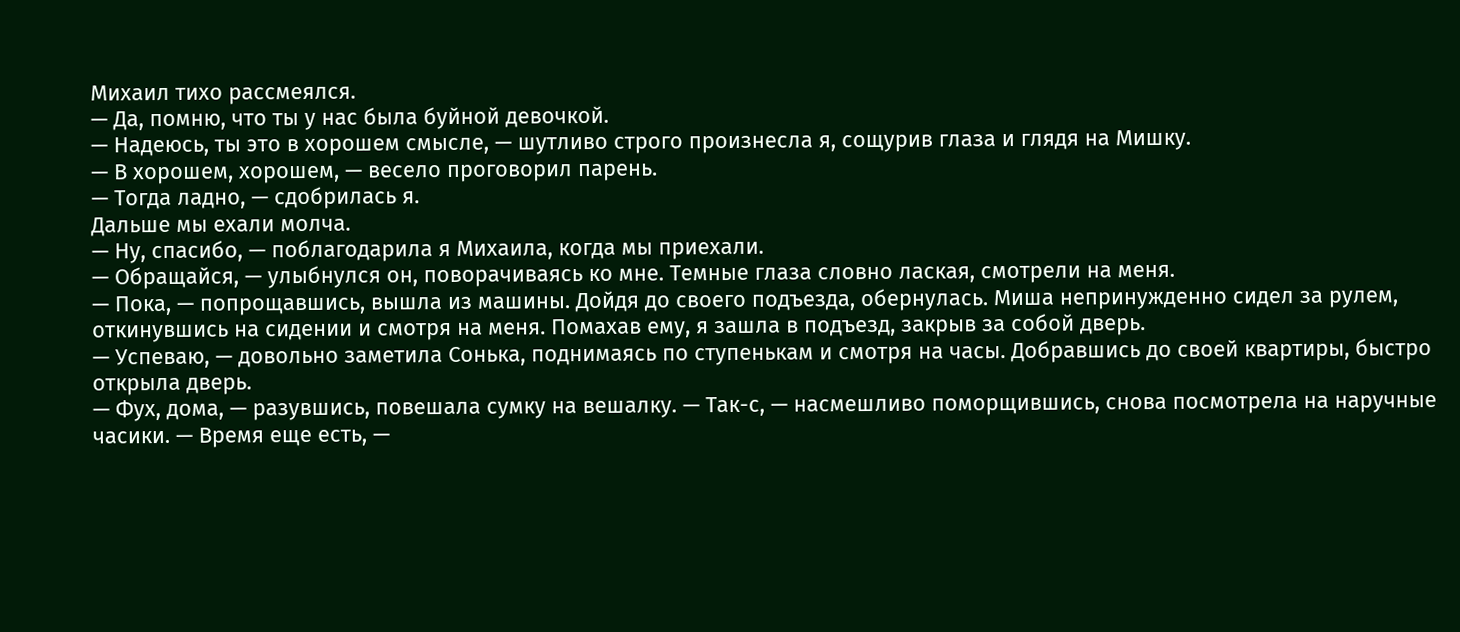Михаил тихо рассмеялся.
— Да, помню, что ты у нас была буйной девочкой.
— Надеюсь, ты это в хорошем смысле, — шутливо строго произнесла я, сощурив глаза и глядя на Мишку.
— В хорошем, хорошем, — весело проговорил парень.
— Тогда ладно, — сдобрилась я.
Дальше мы ехали молча.
— Ну, спасибо, — поблагодарила я Михаила, когда мы приехали.
— Обращайся, — улыбнулся он, поворачиваясь ко мне. Темные глаза словно лаская, смотрели на меня.
— Пока, — попрощавшись, вышла из машины. Дойдя до своего подъезда, обернулась. Миша непринужденно сидел за рулем, откинувшись на сидении и смотря на меня. Помахав ему, я зашла в подъезд, закрыв за собой дверь.
— Успеваю, — довольно заметила Сонька, поднимаясь по ступенькам и смотря на часы. Добравшись до своей квартиры, быстро открыла дверь.
— Фух, дома, — разувшись, повешала сумку на вешалку. — Так-с, — насмешливо поморщившись, снова посмотрела на наручные часики. — Время еще есть, —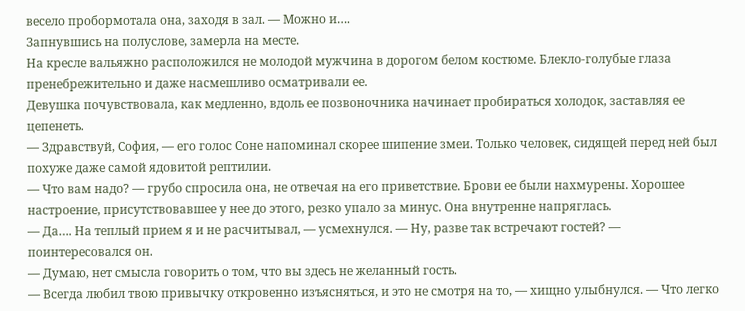весело пробормотала она, заходя в зал. — Можно и….
Запнувшись на полуслове, замерла на месте.
На кресле вальяжно расположился не молодой мужчина в дорогом белом костюме. Блекло-голубые глаза пренебрежительно и даже насмешливо осматривали ее.
Девушка почувствовала, как медленно, вдоль ее позвоночника начинает пробираться холодок, заставляя ее цепенеть.
— Здравствуй, София, — его голос Соне напоминал скорее шипение змеи. Только человек, сидящей перед ней был похуже даже самой ядовитой рептилии.
— Что вам надо? — грубо спросила она, не отвечая на его приветствие. Брови ее были нахмурены. Хорошее настроение, присутствовавшее у нее до этого, резко упало за минус. Она внутренне напряглась.
— Да…. На теплый прием я и не расчитывал, — усмехнулся. — Ну, разве так встречают гостей? — поинтересовался он.
— Думаю, нет смысла говорить о том, что вы здесь не желанный гость.
— Всегда любил твою привычку откровенно изъясняться, и это не смотря на то, — хищно улыбнулся. — Что легко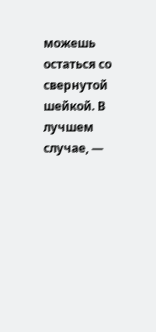можешь остаться со свернутой шейкой. В лучшем случае, —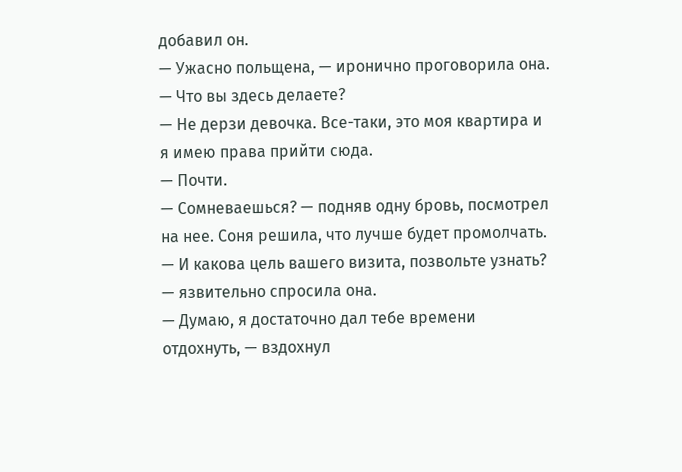добавил он.
— Ужасно польщена, — иронично проговорила она. — Что вы здесь делаете?
— Не дерзи девочка. Все-таки, это моя квартира и я имею права прийти сюда.
— Почти.
— Сомневаешься? — подняв одну бровь, посмотрел на нее. Соня решила, что лучше будет промолчать.
— И какова цель вашего визита, позвольте узнать? — язвительно спросила она.
— Думаю, я достаточно дал тебе времени отдохнуть, — вздохнул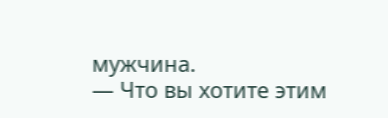мужчина.
— Что вы хотите этим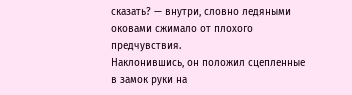сказать? — внутри, словно ледяными оковами сжимало от плохого предчувствия.
Наклонившись, он положил сцепленные в замок руки на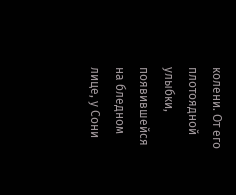колени. От его плотоядной улыбки, появившейся на бледном лице, у Сони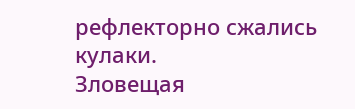рефлекторно сжались кулаки.
Зловещая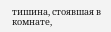тишина, стоявшая в комнате,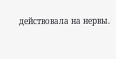действовала на нервы.